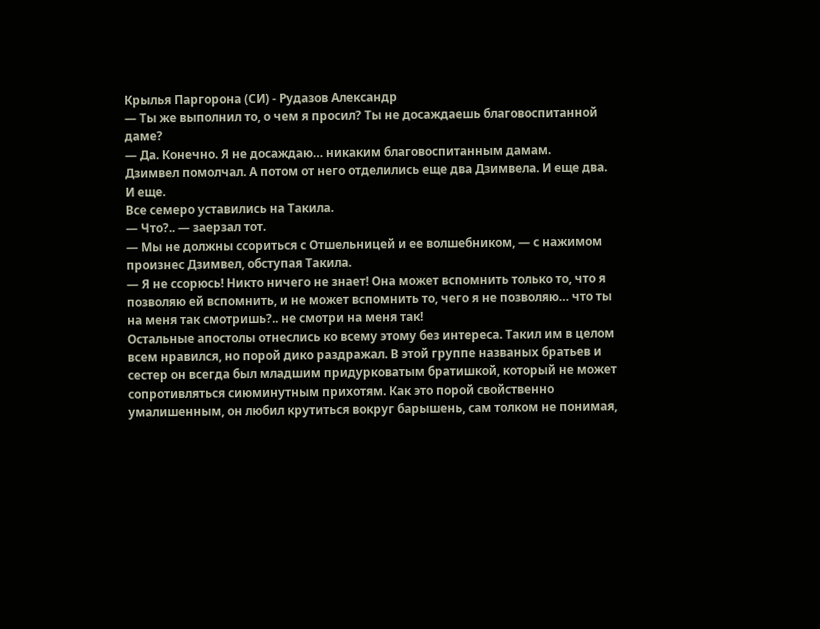Крылья Паргорона (СИ) - Рудазов Александр
— Ты же выполнил то, о чем я просил? Ты не досаждаешь благовоспитанной даме?
— Да. Конечно. Я не досаждаю… никаким благовоспитанным дамам.
Дзимвел помолчал. А потом от него отделились еще два Дзимвела. И еще два. И еще.
Все семеро уставились на Такила.
— Что?.. — заерзал тот.
— Мы не должны ссориться с Отшельницей и ее волшебником, — с нажимом произнес Дзимвел, обступая Такила.
— Я не ссорюсь! Никто ничего не знает! Она может вспомнить только то, что я позволяю ей вспомнить, и не может вспомнить то, чего я не позволяю… что ты на меня так смотришь?.. не смотри на меня так!
Остальные апостолы отнеслись ко всему этому без интереса. Такил им в целом всем нравился, но порой дико раздражал. В этой группе названых братьев и сестер он всегда был младшим придурковатым братишкой, который не может сопротивляться сиюминутным прихотям. Как это порой свойственно умалишенным, он любил крутиться вокруг барышень, сам толком не понимая,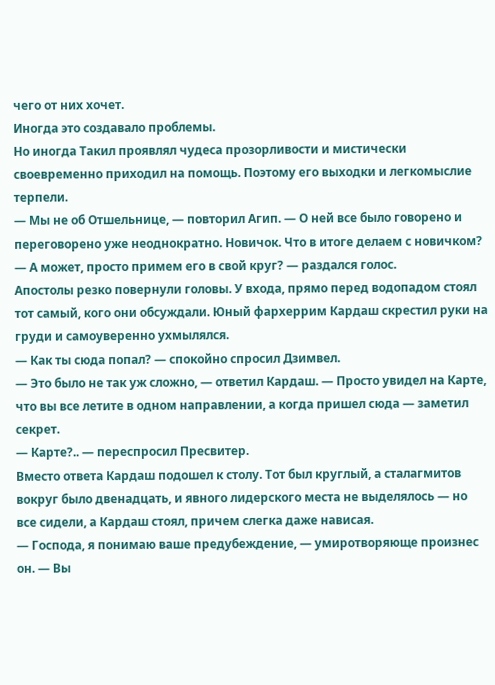чего от них хочет.
Иногда это создавало проблемы.
Но иногда Такил проявлял чудеса прозорливости и мистически своевременно приходил на помощь. Поэтому его выходки и легкомыслие терпели.
— Мы не об Отшельнице, — повторил Агип. — О ней все было говорено и переговорено уже неоднократно. Новичок. Что в итоге делаем с новичком?
— А может, просто примем его в свой круг? — раздался голос.
Апостолы резко повернули головы. У входа, прямо перед водопадом стоял тот самый, кого они обсуждали. Юный фархеррим Кардаш скрестил руки на груди и самоуверенно ухмылялся.
— Как ты сюда попал? — спокойно спросил Дзимвел.
— Это было не так уж сложно, — ответил Кардаш. — Просто увидел на Карте, что вы все летите в одном направлении, а когда пришел сюда — заметил секрет.
— Карте?.. — переспросил Пресвитер.
Вместо ответа Кардаш подошел к столу. Тот был круглый, а сталагмитов вокруг было двенадцать, и явного лидерского места не выделялось — но все сидели, а Кардаш стоял, причем слегка даже нависая.
— Господа, я понимаю ваше предубеждение, — умиротворяюще произнес он. — Вы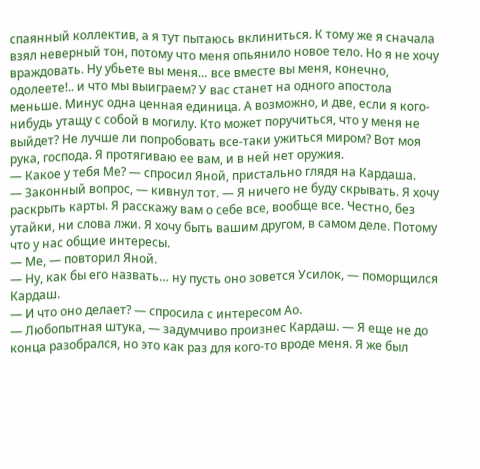спаянный коллектив, а я тут пытаюсь вклиниться. К тому же я сначала взял неверный тон, потому что меня опьянило новое тело. Но я не хочу враждовать. Ну убьете вы меня… все вместе вы меня, конечно, одолеете!.. и что мы выиграем? У вас станет на одного апостола меньше. Минус одна ценная единица. А возможно, и две, если я кого-нибудь утащу с собой в могилу. Кто может поручиться, что у меня не выйдет? Не лучше ли попробовать все-таки ужиться миром? Вот моя рука, господа. Я протягиваю ее вам, и в ней нет оружия.
— Какое у тебя Ме? — спросил Яной, пристально глядя на Кардаша.
— Законный вопрос, — кивнул тот. — Я ничего не буду скрывать. Я хочу раскрыть карты. Я расскажу вам о себе все, вообще все. Честно, без утайки, ни слова лжи. Я хочу быть вашим другом, в самом деле. Потому что у нас общие интересы.
— Ме, — повторил Яной.
— Ну, как бы его назвать… ну пусть оно зовется Усилок, — поморщился Кардаш.
— И что оно делает? — спросила с интересом Ао.
— Любопытная штука, — задумчиво произнес Кардаш. — Я еще не до конца разобрался, но это как раз для кого-то вроде меня. Я же был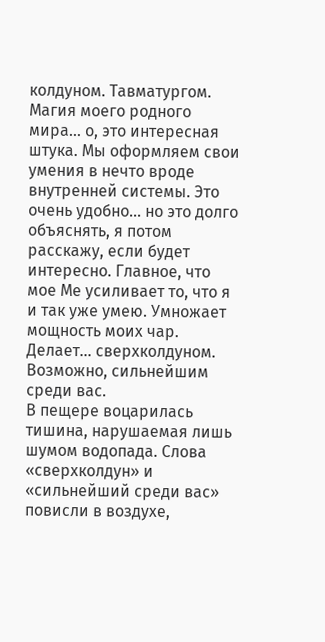колдуном. Тавматургом. Магия моего родного мира… о, это интересная штука. Мы оформляем свои умения в нечто вроде внутренней системы. Это очень удобно… но это долго объяснять, я потом расскажу, если будет интересно. Главное, что мое Ме усиливает то, что я и так уже умею. Умножает мощность моих чар. Делает… сверхколдуном. Возможно, сильнейшим среди вас.
В пещере воцарилась тишина, нарушаемая лишь шумом водопада. Слова «сверхколдун» и «сильнейший среди вас» повисли в воздухе,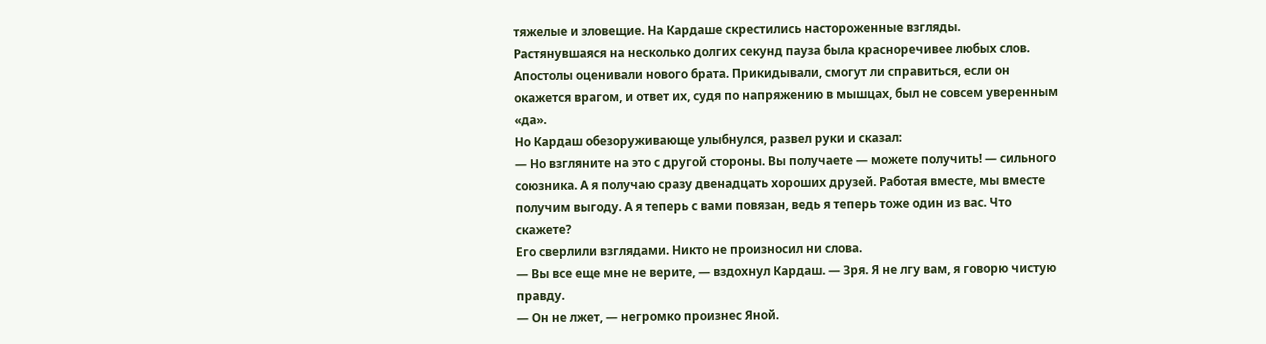тяжелые и зловещие. На Кардаше скрестились настороженные взгляды.
Растянувшаяся на несколько долгих секунд пауза была красноречивее любых слов. Апостолы оценивали нового брата. Прикидывали, смогут ли справиться, если он окажется врагом, и ответ их, судя по напряжению в мышцах, был не совсем уверенным «да».
Но Кардаш обезоруживающе улыбнулся, развел руки и сказал:
— Но взгляните на это с другой стороны. Вы получаете — можете получить! — сильного союзника. А я получаю сразу двенадцать хороших друзей. Работая вместе, мы вместе получим выгоду. А я теперь с вами повязан, ведь я теперь тоже один из вас. Что скажете?
Его сверлили взглядами. Никто не произносил ни слова.
— Вы все еще мне не верите, — вздохнул Кардаш. — Зря. Я не лгу вам, я говорю чистую правду.
— Он не лжет, — негромко произнес Яной.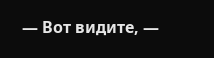— Вот видите, —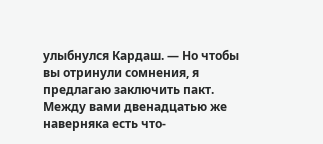улыбнулся Кардаш. — Но чтобы вы отринули сомнения, я предлагаю заключить пакт. Между вами двенадцатью же наверняка есть что-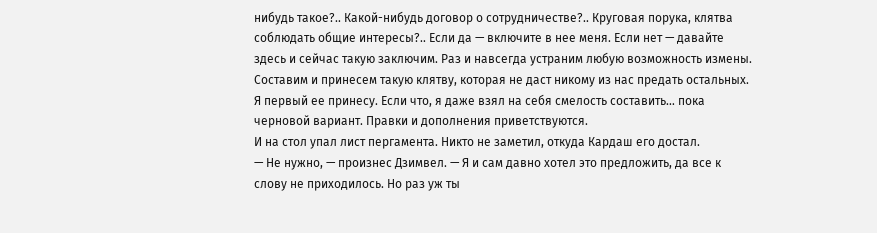нибудь такое?.. Какой-нибудь договор о сотрудничестве?.. Круговая порука, клятва соблюдать общие интересы?.. Если да — включите в нее меня. Если нет — давайте здесь и сейчас такую заключим. Раз и навсегда устраним любую возможность измены. Составим и принесем такую клятву, которая не даст никому из нас предать остальных. Я первый ее принесу. Если что, я даже взял на себя смелость составить… пока черновой вариант. Правки и дополнения приветствуются.
И на стол упал лист пергамента. Никто не заметил, откуда Кардаш его достал.
— Не нужно, — произнес Дзимвел. — Я и сам давно хотел это предложить, да все к слову не приходилось. Но раз уж ты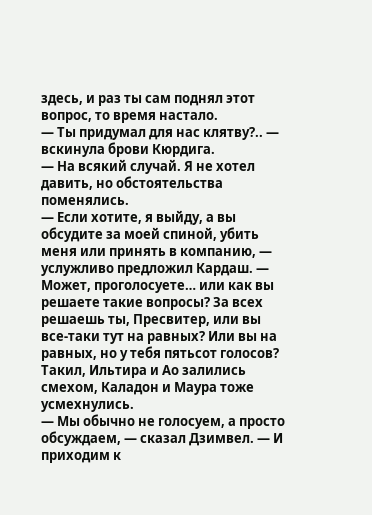здесь, и раз ты сам поднял этот вопрос, то время настало.
— Ты придумал для нас клятву?.. — вскинула брови Кюрдига.
— На всякий случай. Я не хотел давить, но обстоятельства поменялись.
— Если хотите, я выйду, а вы обсудите за моей спиной, убить меня или принять в компанию, — услужливо предложил Кардаш. — Может, проголосуете… или как вы решаете такие вопросы? За всех решаешь ты, Пресвитер, или вы все-таки тут на равных? Или вы на равных, но у тебя пятьсот голосов?
Такил, Ильтира и Ао залились смехом, Каладон и Маура тоже усмехнулись.
— Мы обычно не голосуем, а просто обсуждаем, — сказал Дзимвел. — И приходим к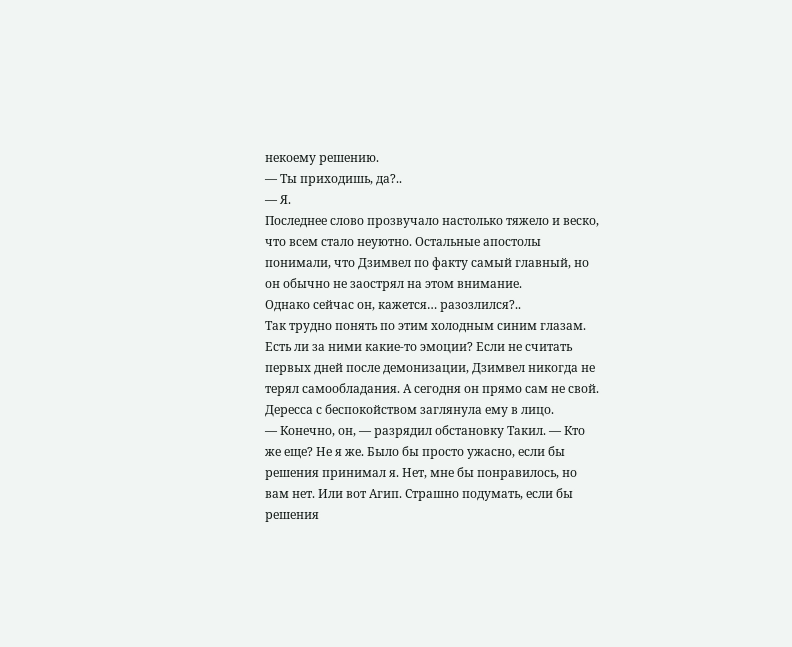некоему решению.
— Ты приходишь, да?..
— Я.
Последнее слово прозвучало настолько тяжело и веско, что всем стало неуютно. Остальные апостолы понимали, что Дзимвел по факту самый главный, но он обычно не заострял на этом внимание.
Однако сейчас он, кажется… разозлился?..
Так трудно понять по этим холодным синим глазам. Есть ли за ними какие-то эмоции? Если не считать первых дней после демонизации, Дзимвел никогда не терял самообладания. А сегодня он прямо сам не свой.
Дересса с беспокойством заглянула ему в лицо.
— Конечно, он, — разрядил обстановку Такил. — Кто же еще? Не я же. Было бы просто ужасно, если бы решения принимал я. Нет, мне бы понравилось, но вам нет. Или вот Агип. Страшно подумать, если бы решения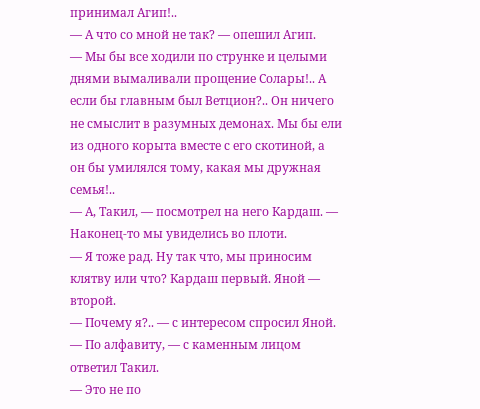принимал Агип!..
— А что со мной не так? — опешил Агип.
— Мы бы все ходили по струнке и целыми днями вымаливали прощение Солары!.. А если бы главным был Ветцион?.. Он ничего не смыслит в разумных демонах. Мы бы ели из одного корыта вместе с его скотиной, а он бы умилялся тому, какая мы дружная семья!..
— А, Такил, — посмотрел на него Кардаш. — Наконец-то мы увиделись во плоти.
— Я тоже рад. Ну так что, мы приносим клятву или что? Кардаш первый. Яной — второй.
— Почему я?.. — с интересом спросил Яной.
— По алфавиту, — с каменным лицом ответил Такил.
— Это не по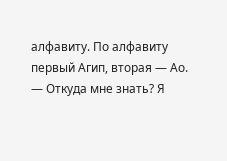алфавиту. По алфавиту первый Агип, вторая — Ао.
— Откуда мне знать? Я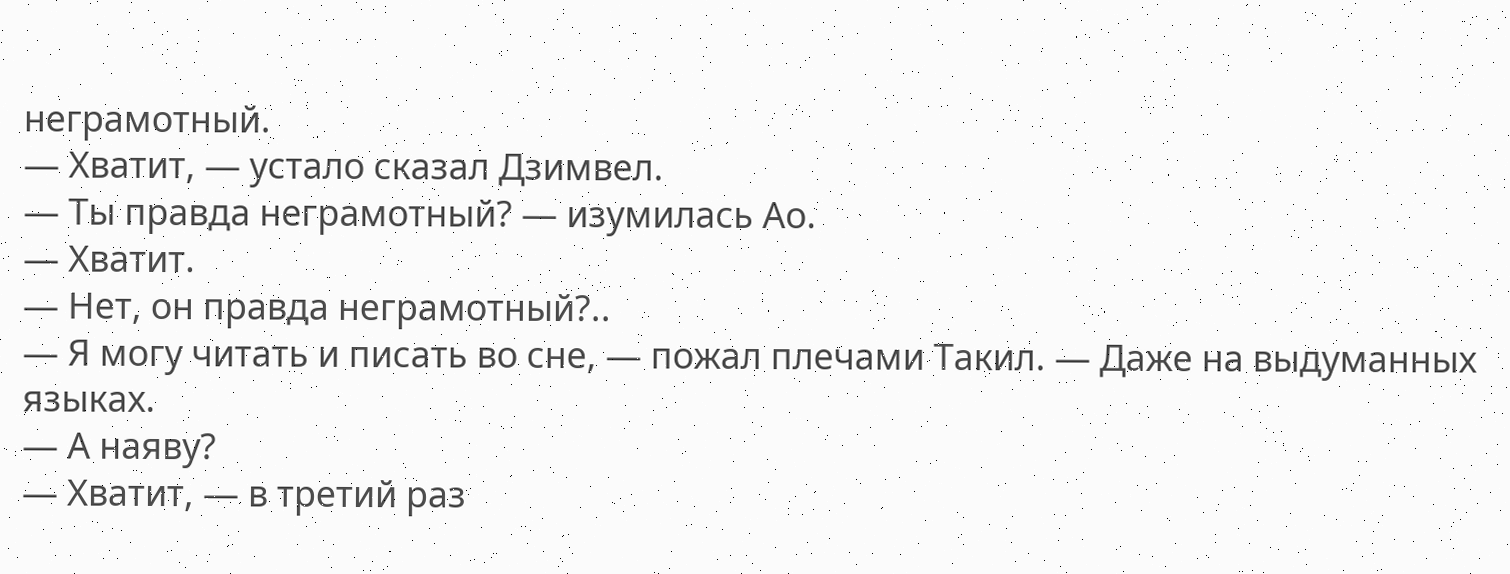неграмотный.
— Хватит, — устало сказал Дзимвел.
— Ты правда неграмотный? — изумилась Ао.
— Хватит.
— Нет, он правда неграмотный?..
— Я могу читать и писать во сне, — пожал плечами Такил. — Даже на выдуманных языках.
— А наяву?
— Хватит, — в третий раз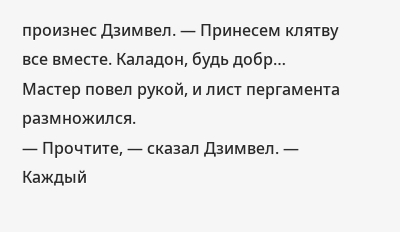произнес Дзимвел. — Принесем клятву все вместе. Каладон, будь добр…
Мастер повел рукой, и лист пергамента размножился.
— Прочтите, — сказал Дзимвел. — Каждый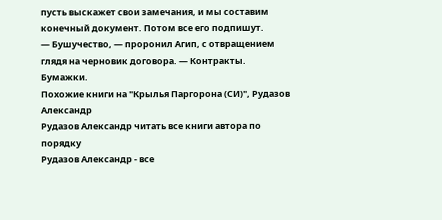пусть выскажет свои замечания, и мы составим конечный документ. Потом все его подпишут.
— Бушучество, — проронил Агип, с отвращением глядя на черновик договора. — Контракты. Бумажки.
Похожие книги на "Крылья Паргорона (СИ)", Рудазов Александр
Рудазов Александр читать все книги автора по порядку
Рудазов Александр - все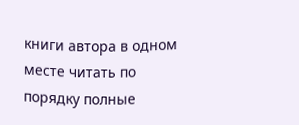книги автора в одном месте читать по порядку полные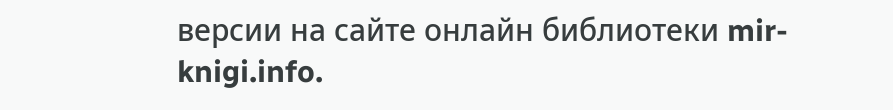версии на сайте онлайн библиотеки mir-knigi.info.